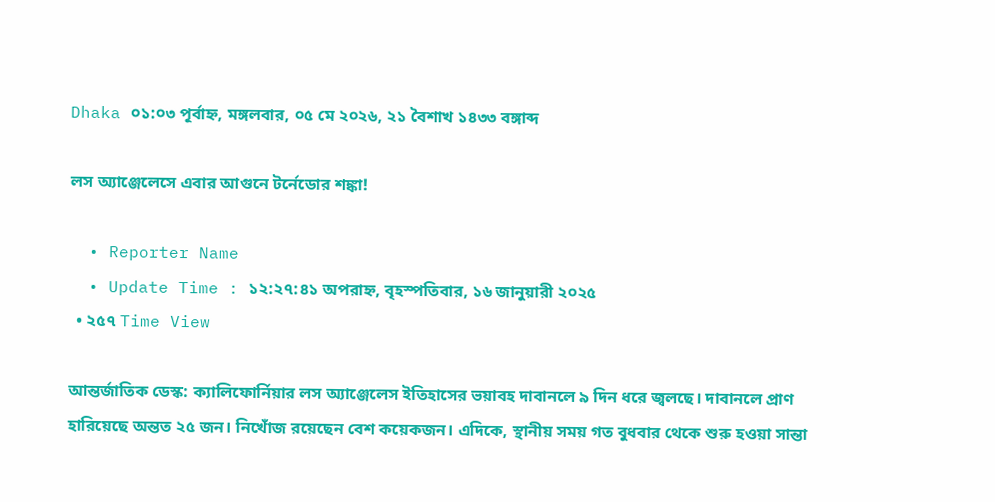Dhaka ০১:০৩ পূর্বাহ্ন, মঙ্গলবার, ০৫ মে ২০২৬, ২১ বৈশাখ ১৪৩৩ বঙ্গাব্দ

লস অ্যাঞ্জেলেসে এবার আগুনে টর্নেডোর শঙ্কা!

  • Reporter Name
  • Update Time : ১২:২৭:৪১ অপরাহ্ন, বৃহস্পতিবার, ১৬ জানুয়ারী ২০২৫
  • ২৫৭ Time View

আন্তর্জাতিক ডেস্ক: ক্যালিফোর্নিয়ার লস অ্যাঞ্জেলেস ইতিহাসের ভয়াবহ দাবানলে ৯ দিন ধরে জ্বলছে। দাবানলে প্রাণ হারিয়েছে অন্তত ২৫ জন। নিখোঁজ রয়েছেন বেশ কয়েকজন। এদিকে, স্থানীয় সময় গত বুধবার থেকে শুরু হওয়া সান্তা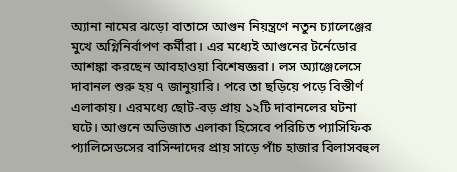অ্যানা নামের ঝড়ো বাতাসে আগুন নিয়ন্ত্রণে নতুন চ্যালেঞ্জের মুখে অগ্নিনির্বাপণ কর্মীরা। এর মধ্যেই আগুনের টর্নেডোর আশঙ্কা করছেন আবহাওয়া বিশেষজ্ঞরা। লস অ্যাঞ্জেলেসে দাবানল শুরু হয় ৭ জানুয়ারি। পরে তা ছড়িয়ে পড়ে বিস্তীর্ণ এলাকায়। এরমধ্যে ছোট-বড় প্রায় ১২টি দাবানলের ঘটনা ঘটে। আগুনে অভিজাত এলাকা হিসেবে পরিচিত প্যাসিফিক প্যালিসেডসের বাসিন্দাদের প্রায় সাড়ে পাঁচ হাজার বিলাসবহুল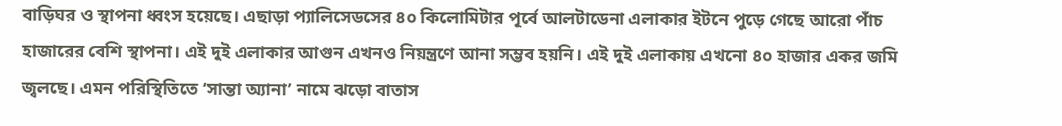বাড়িঘর ও স্থাপনা ধ্বংস হয়েছে। এছাড়া প্যালিসেডসের ৪০ কিলোমিটার পূর্বে আলটাডেনা এলাকার ইটনে পুড়ে গেছে আরো পাঁচ হাজারের বেশি স্থাপনা। এই দুই এলাকার আগুন এখনও নিয়ন্ত্রণে আনা সম্ভব হয়নি। এই দুই এলাকায় এখনো ৪০ হাজার একর জমি জ্বলছে। এমন পরিস্থিতিতে ‘সান্তা অ্যানা’ নামে ঝড়ো বাতাস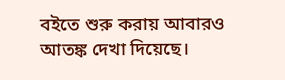বইতে শুরু করায় আবারও আতঙ্ক দেখা দিয়েছে।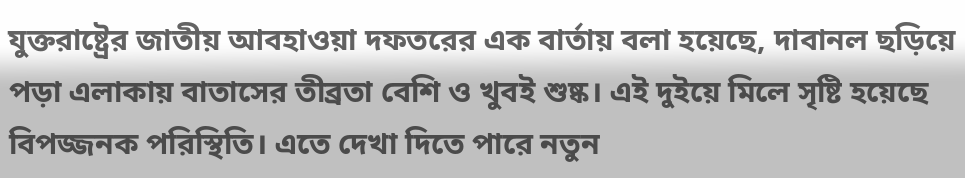যুক্তরাষ্ট্রের জাতীয় আবহাওয়া দফতরের এক বার্তায় বলা হয়েছে, দাবানল ছড়িয়ে পড়া এলাকায় বাতাসের তীব্রতা বেশি ও খুবই শুষ্ক। এই দুইয়ে মিলে সৃষ্টি হয়েছে বিপজ্জনক পরিস্থিতি। এতে দেখা দিতে পারে নতুন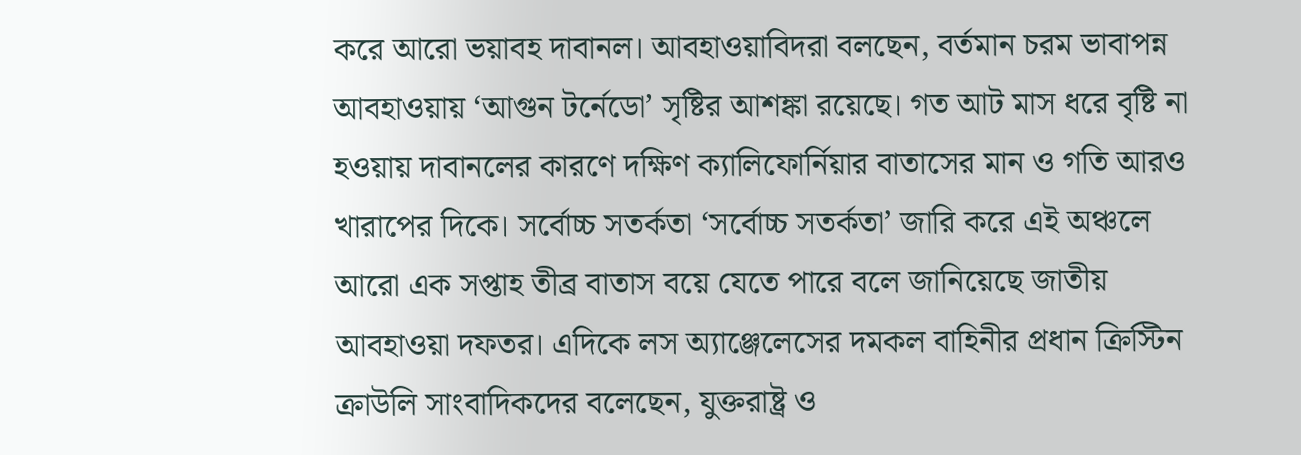করে আরো ভয়াবহ দাবানল। আবহাওয়াবিদরা বলছেন, বর্তমান চরম ভাবাপন্ন আবহাওয়ায় ‘আগুন টর্নেডো’ সৃষ্টির আশঙ্কা রয়েছে। গত আট মাস ধরে বৃষ্টি না হওয়ায় দাবানলের কারণে দক্ষিণ ক্যালিফোর্নিয়ার বাতাসের মান ও গতি আরও খারাপের দিকে। সর্বোচ্চ সতর্কতা ‘সর্বোচ্চ সতর্কতা’ জারি করে এই অঞ্চলে আরো এক সপ্তাহ তীব্র বাতাস বয়ে যেতে পারে বলে জানিয়েছে জাতীয় আবহাওয়া দফতর। এদিকে লস অ্যাঞ্জেলেসের দমকল বাহিনীর প্রধান ক্রিস্টিন ক্রাউলি সাংবাদিকদের বলেছেন, যুক্তরাষ্ট্র ও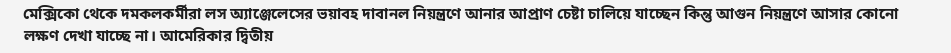মেক্সিকো থেকে দমকলকর্মীরা লস অ্যাঞ্জেলেসের ভয়াবহ দাবানল নিয়ন্ত্রণে আনার আপ্রাণ চেষ্টা চালিয়ে যাচ্ছেন কিন্তু আগুন নিয়ন্ত্রণে আসার কোনো লক্ষণ দেখা যাচ্ছে না। আমেরিকার দ্বিতীয়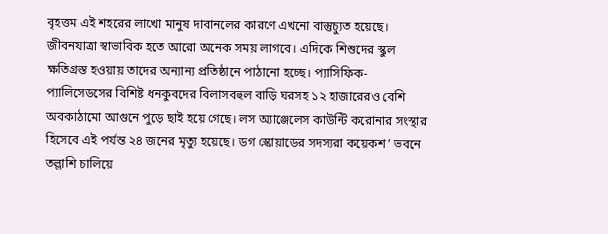বৃহত্তম এই শহরের লাখো মানুষ দাবানলের কারণে এখনো বাস্তুচ্যুত হয়েছে। জীবনযাত্রা স্বাভাবিক হতে আরো অনেক সময় লাগবে। এদিকে শিশুদের স্কুল ক্ষতিগ্রস্ত হওয়ায় তাদের অন্যান্য প্রতিষ্ঠানে পাঠানো হচ্ছে। প্যাসিফিক-প্যালিসেডসের বিশিষ্ট ধনকুবদের বিলাসবহুল বাড়ি ঘরসহ ১২ হাজারেরও বেশি অবকাঠামো আগুনে পুড়ে ছাই হয়ে গেছে। লস অ্যাঞ্জেলেস কাউন্টি করোনার সংস্থার হিসেবে এই পর্যন্ত ২৪ জনের মৃত্যু হয়েছে। ডগ স্কোয়াডের সদস্যরা কয়েকশ’ ভবনে তল্লাশি চালিয়ে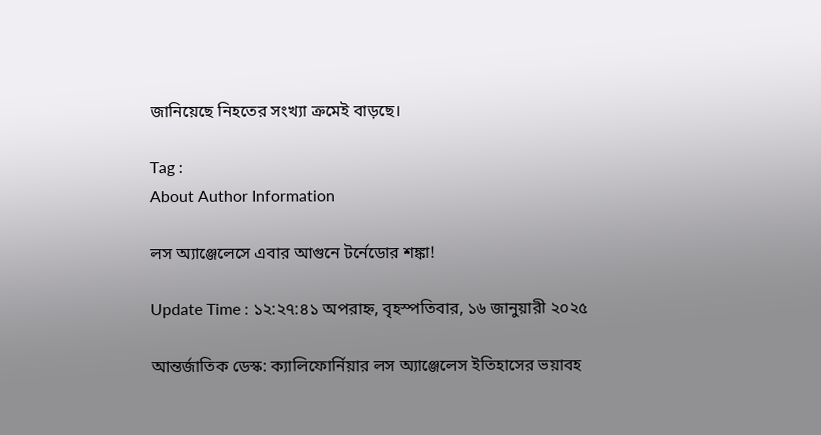জানিয়েছে নিহতের সংখ্যা ক্রমেই বাড়ছে।

Tag :
About Author Information

লস অ্যাঞ্জেলেসে এবার আগুনে টর্নেডোর শঙ্কা!

Update Time : ১২:২৭:৪১ অপরাহ্ন, বৃহস্পতিবার, ১৬ জানুয়ারী ২০২৫

আন্তর্জাতিক ডেস্ক: ক্যালিফোর্নিয়ার লস অ্যাঞ্জেলেস ইতিহাসের ভয়াবহ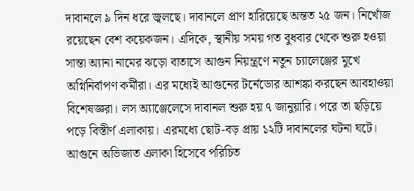দাবানলে ৯ দিন ধরে জ্বলছে। দাবানলে প্রাণ হারিয়েছে অন্তত ২৫ জন। নিখোঁজ রয়েছেন বেশ কয়েকজন। এদিকে, স্থানীয় সময় গত বুধবার থেকে শুরু হওয়া সান্তা অ্যানা নামের ঝড়ো বাতাসে আগুন নিয়ন্ত্রণে নতুন চ্যালেঞ্জের মুখে অগ্নিনির্বাপণ কর্মীরা। এর মধ্যেই আগুনের টর্নেডোর আশঙ্কা করছেন আবহাওয়া বিশেষজ্ঞরা। লস অ্যাঞ্জেলেসে দাবানল শুরু হয় ৭ জানুয়ারি। পরে তা ছড়িয়ে পড়ে বিস্তীর্ণ এলাকায়। এরমধ্যে ছোট-বড় প্রায় ১২টি দাবানলের ঘটনা ঘটে। আগুনে অভিজাত এলাকা হিসেবে পরিচিত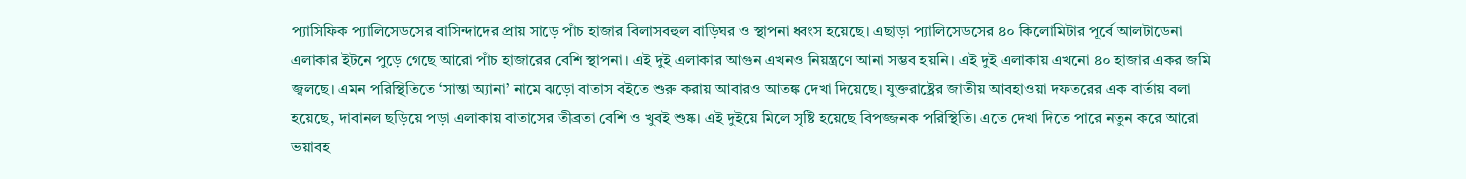প্যাসিফিক প্যালিসেডসের বাসিন্দাদের প্রায় সাড়ে পাঁচ হাজার বিলাসবহুল বাড়িঘর ও স্থাপনা ধ্বংস হয়েছে। এছাড়া প্যালিসেডসের ৪০ কিলোমিটার পূর্বে আলটাডেনা এলাকার ইটনে পুড়ে গেছে আরো পাঁচ হাজারের বেশি স্থাপনা। এই দুই এলাকার আগুন এখনও নিয়ন্ত্রণে আনা সম্ভব হয়নি। এই দুই এলাকায় এখনো ৪০ হাজার একর জমি জ্বলছে। এমন পরিস্থিতিতে ‘সান্তা অ্যানা’ নামে ঝড়ো বাতাস বইতে শুরু করায় আবারও আতঙ্ক দেখা দিয়েছে। যুক্তরাষ্ট্রের জাতীয় আবহাওয়া দফতরের এক বার্তায় বলা হয়েছে, দাবানল ছড়িয়ে পড়া এলাকায় বাতাসের তীব্রতা বেশি ও খুবই শুষ্ক। এই দুইয়ে মিলে সৃষ্টি হয়েছে বিপজ্জনক পরিস্থিতি। এতে দেখা দিতে পারে নতুন করে আরো ভয়াবহ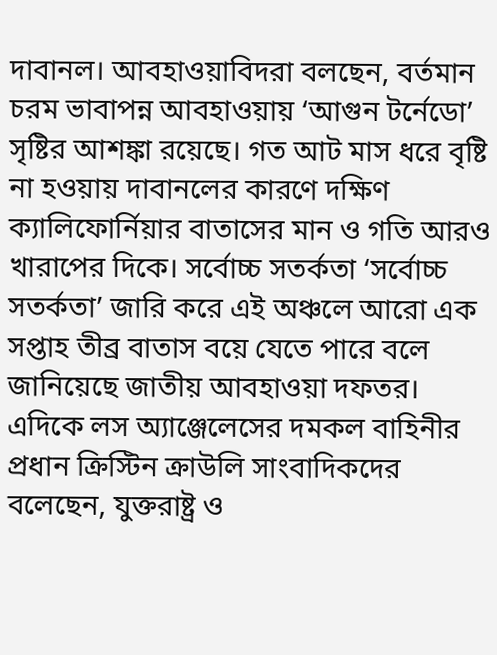দাবানল। আবহাওয়াবিদরা বলছেন, বর্তমান চরম ভাবাপন্ন আবহাওয়ায় ‘আগুন টর্নেডো’ সৃষ্টির আশঙ্কা রয়েছে। গত আট মাস ধরে বৃষ্টি না হওয়ায় দাবানলের কারণে দক্ষিণ ক্যালিফোর্নিয়ার বাতাসের মান ও গতি আরও খারাপের দিকে। সর্বোচ্চ সতর্কতা ‘সর্বোচ্চ সতর্কতা’ জারি করে এই অঞ্চলে আরো এক সপ্তাহ তীব্র বাতাস বয়ে যেতে পারে বলে জানিয়েছে জাতীয় আবহাওয়া দফতর। এদিকে লস অ্যাঞ্জেলেসের দমকল বাহিনীর প্রধান ক্রিস্টিন ক্রাউলি সাংবাদিকদের বলেছেন, যুক্তরাষ্ট্র ও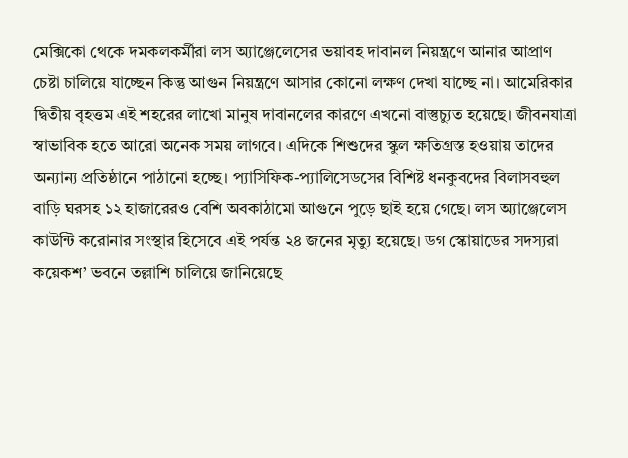মেক্সিকো থেকে দমকলকর্মীরা লস অ্যাঞ্জেলেসের ভয়াবহ দাবানল নিয়ন্ত্রণে আনার আপ্রাণ চেষ্টা চালিয়ে যাচ্ছেন কিন্তু আগুন নিয়ন্ত্রণে আসার কোনো লক্ষণ দেখা যাচ্ছে না। আমেরিকার দ্বিতীয় বৃহত্তম এই শহরের লাখো মানুষ দাবানলের কারণে এখনো বাস্তুচ্যুত হয়েছে। জীবনযাত্রা স্বাভাবিক হতে আরো অনেক সময় লাগবে। এদিকে শিশুদের স্কুল ক্ষতিগ্রস্ত হওয়ায় তাদের অন্যান্য প্রতিষ্ঠানে পাঠানো হচ্ছে। প্যাসিফিক-প্যালিসেডসের বিশিষ্ট ধনকুবদের বিলাসবহুল বাড়ি ঘরসহ ১২ হাজারেরও বেশি অবকাঠামো আগুনে পুড়ে ছাই হয়ে গেছে। লস অ্যাঞ্জেলেস কাউন্টি করোনার সংস্থার হিসেবে এই পর্যন্ত ২৪ জনের মৃত্যু হয়েছে। ডগ স্কোয়াডের সদস্যরা কয়েকশ’ ভবনে তল্লাশি চালিয়ে জানিয়েছে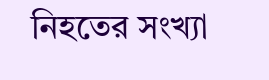নিহতের সংখ্যা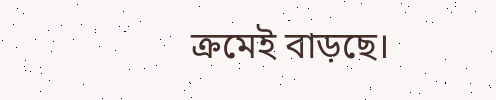ক্রমেই বাড়ছে।